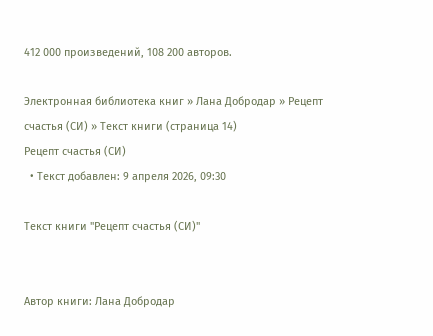412 000 произведений, 108 200 авторов.

Электронная библиотека книг » Лана Добродар » Рецепт счастья (СИ) » Текст книги (страница 14)
Рецепт счастья (СИ)
  • Текст добавлен: 9 апреля 2026, 09:30

Текст книги "Рецепт счастья (СИ)"


Автор книги: Лана Добродар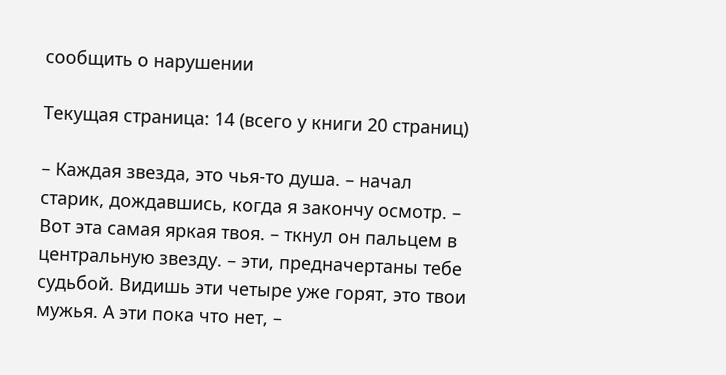сообщить о нарушении

Текущая страница: 14 (всего у книги 20 страниц)

– Каждая звезда, это чья-то душа. – начал старик, дождавшись, когда я закончу осмотр. – Вот эта самая яркая твоя. – ткнул он пальцем в центральную звезду. – эти, предначертаны тебе судьбой. Видишь эти четыре уже горят, это твои мужья. А эти пока что нет, –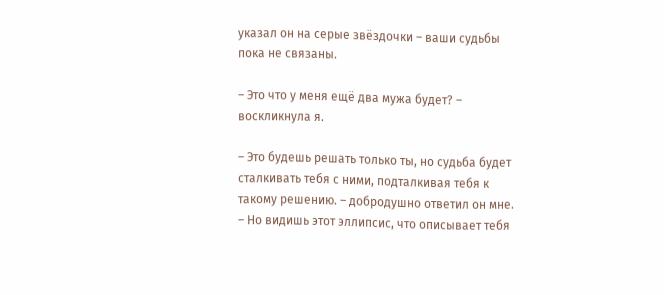указал он на серые звёздочки – ваши судьбы пока не связаны.

– Это что у меня ещё два мужа будет? – воскликнула я.

– Это будешь решать только ты, но судьба будет сталкивать тебя с ними, подталкивая тебя к такому решению. – добродушно ответил он мне. – Но видишь этот эллипсис, что описывает тебя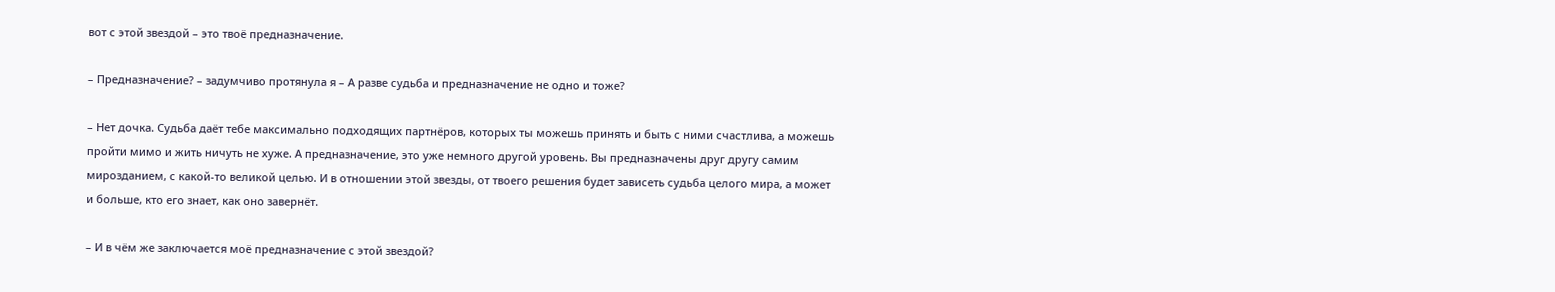вот с этой звездой – это твоё предназначение.

– Предназначение? – задумчиво протянула я – А разве судьба и предназначение не одно и тоже?

– Нет дочка. Судьба даёт тебе максимально подходящих партнёров, которых ты можешь принять и быть с ними счастлива, а можешь пройти мимо и жить ничуть не хуже. А предназначение, это уже немного другой уровень. Вы предназначены друг другу самим мирозданием, с какой-то великой целью. И в отношении этой звезды, от твоего решения будет зависеть судьба целого мира, а может и больше, кто его знает, как оно завернёт.

– И в чём же заключается моё предназначение с этой звездой?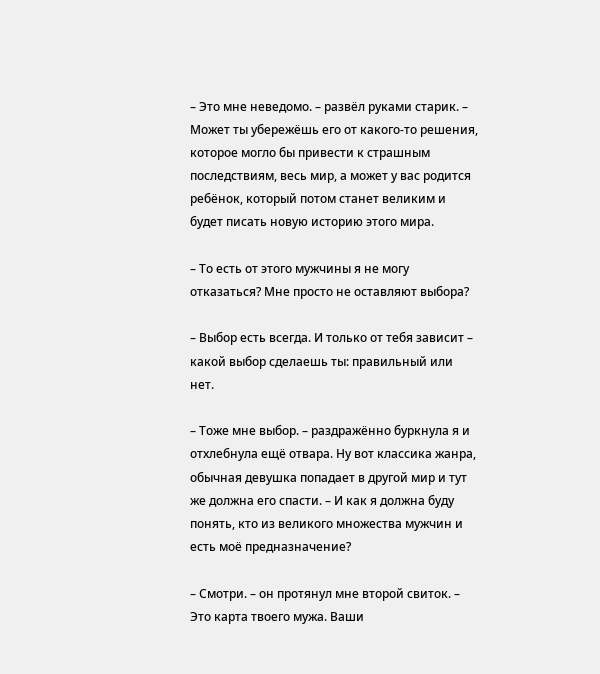– Это мне неведомо. – развёл руками старик. – Может ты убережёшь его от какого-то решения, которое могло бы привести к страшным последствиям, весь мир, а может у вас родится ребёнок, который потом станет великим и будет писать новую историю этого мира.

– То есть от этого мужчины я не могу отказаться? Мне просто не оставляют выбора?

– Выбор есть всегда. И только от тебя зависит – какой выбор сделаешь ты: правильный или нет.

– Тоже мне выбор. – раздражённо буркнула я и отхлебнула ещё отвара. Ну вот классика жанра, обычная девушка попадает в другой мир и тут же должна его спасти. – И как я должна буду понять, кто из великого множества мужчин и есть моё предназначение?

– Смотри. – он протянул мне второй свиток. – Это карта твоего мужа. Ваши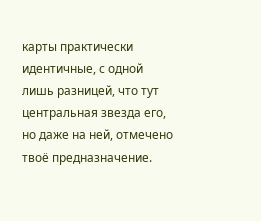карты практически идентичные, с одной лишь разницей, что тут центральная звезда его, но даже на ней, отмечено твоё предназначение.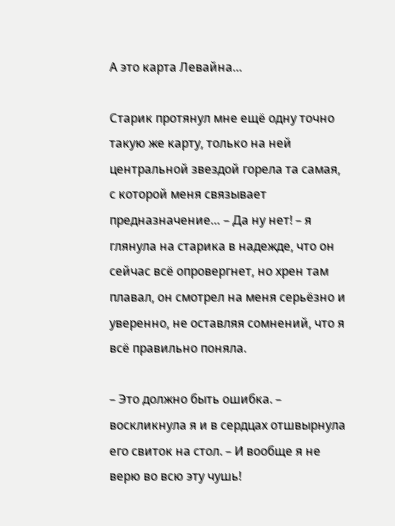А это карта Левайна…

Старик протянул мне ещё одну точно такую же карту, только на ней центральной звездой горела та самая, с которой меня связывает предназначение… – Да ну нет! – я глянула на старика в надежде, что он сейчас всё опровергнет, но хрен там плавал, он смотрел на меня серьёзно и уверенно, не оставляя сомнений, что я всё правильно поняла.

– Это должно быть ошибка. – воскликнула я и в сердцах отшвырнула его свиток на стол. – И вообще я не верю во всю эту чушь!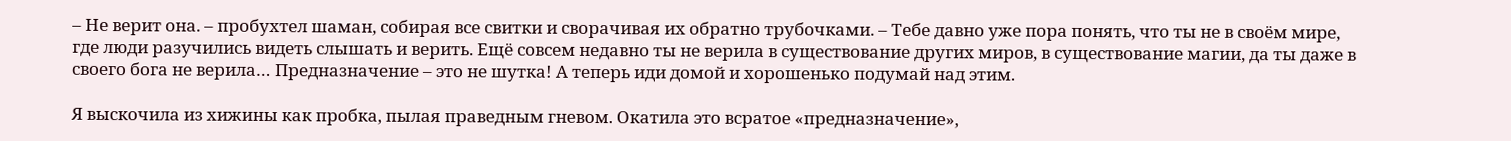– Не верит она. – пробухтел шаман, собирая все свитки и сворачивая их обратно трубочками. – Тебе давно уже пора понять, что ты не в своём мире, где люди разучились видеть слышать и верить. Ещё совсем недавно ты не верила в существование других миров, в существование магии, да ты даже в своего бога не верила… Предназначение – это не шутка! А теперь иди домой и хорошенько подумай над этим.

Я выскочила из хижины как пробка, пылая праведным гневом. Окатила это всратое «предназначение»,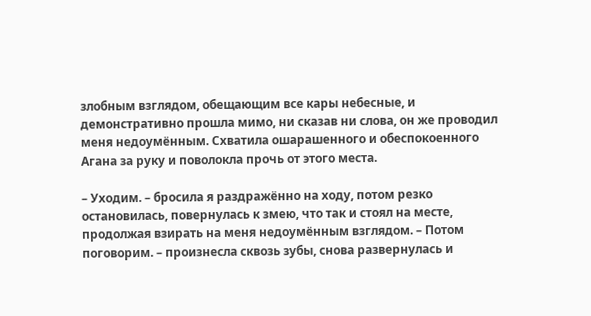злобным взглядом, обещающим все кары небесные, и демонстративно прошла мимо, ни сказав ни слова, он же проводил меня недоумённым. Схватила ошарашенного и обеспокоенного Агана за руку и поволокла прочь от этого места.

– Уходим. – бросила я раздражённо на ходу, потом резко остановилась, повернулась к змею, что так и стоял на месте, продолжая взирать на меня недоумённым взглядом. – Потом поговорим. – произнесла сквозь зубы, снова развернулась и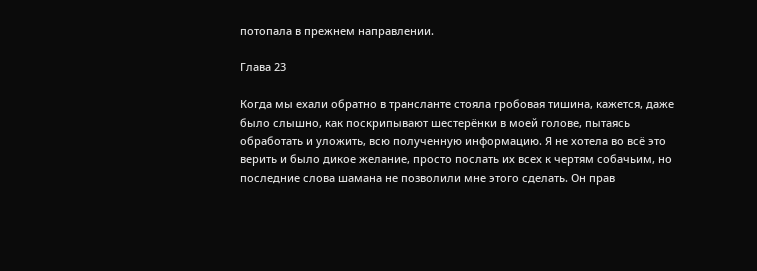потопала в прежнем направлении.

Глава 23

Когда мы ехали обратно в трансланте стояла гробовая тишина, кажется, даже было слышно, как поскрипывают шестерёнки в моей голове, пытаясь обработать и уложить, всю полученную информацию. Я не хотела во всё это верить и было дикое желание, просто послать их всех к чертям собачьим, но последние слова шамана не позволили мне этого сделать. Он прав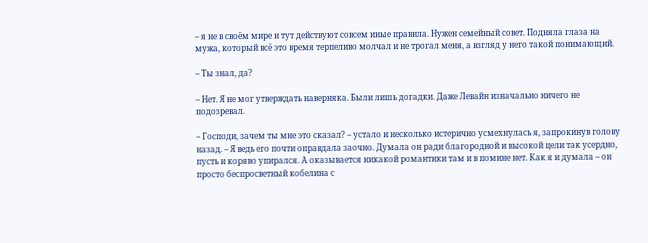– я не в своём мире и тут действуют совсем иные правила. Нужен семейный совет. Подняла глаза на мужа, который всё это время терпеливо молчал и не трогал меня, а взгляд у него такой понимающий.

– Ты знал, да?

– Нет. Я не мог утверждать наверняка. Были лишь догадки. Даже Левайн изначально ничего не подозревал.

– Господи, зачем ты мне это сказал? – устало и несколько истерично усмехнулась я, запрокинув голову назад. – Я ведь его почти оправдала заочно. Думала он ради благородной и высокой цели так усердно, пусть и коряво упирался. А оказывается никакой романтики там и в помине нет. Как я и думала – он просто беспросветный кобелина с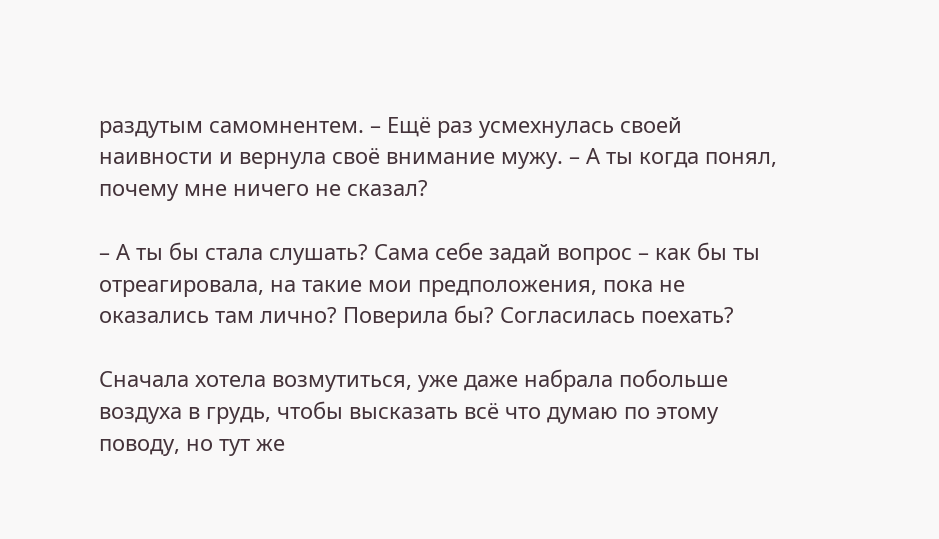раздутым самомнентем. – Ещё раз усмехнулась своей наивности и вернула своё внимание мужу. – А ты когда понял, почему мне ничего не сказал?

– А ты бы стала слушать? Сама себе задай вопрос – как бы ты отреагировала, на такие мои предположения, пока не оказались там лично? Поверила бы? Согласилась поехать?

Сначала хотела возмутиться, уже даже набрала побольше воздуха в грудь, чтобы высказать всё что думаю по этому поводу, но тут же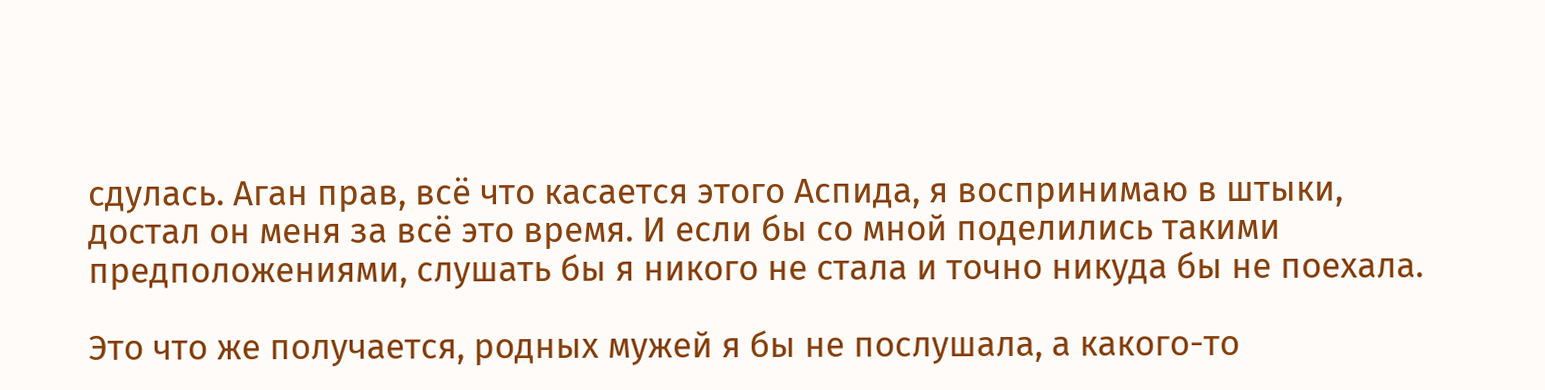сдулась. Аган прав, всё что касается этого Аспида, я воспринимаю в штыки, достал он меня за всё это время. И если бы со мной поделились такими предположениями, слушать бы я никого не стала и точно никуда бы не поехала.

Это что же получается, родных мужей я бы не послушала, а какого-то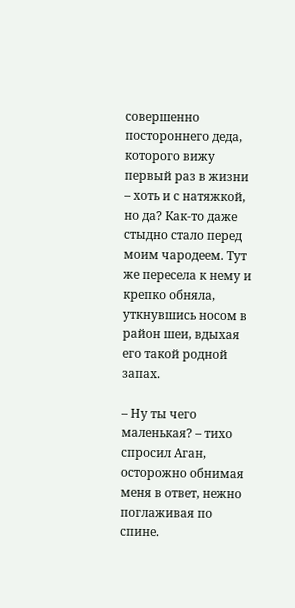совершенно постороннего деда, которого вижу первый раз в жизни – хоть и с натяжкой, но да? Как-то даже стыдно стало перед моим чародеем. Тут же пересела к нему и крепко обняла, уткнувшись носом в район шеи, вдыхая его такой родной запах.

– Ну ты чего маленькая? – тихо спросил Аган, осторожно обнимая меня в ответ, нежно поглаживая по спине.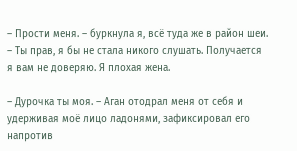– Прости меня. – буркнула я, всё туда же в район шеи. – Ты прав, я бы не стала никого слушать. Получается я вам не доверяю. Я плохая жена.

– Дурочка ты моя. – Аган отодрал меня от себя и удерживая моё лицо ладонями, зафиксировал его напротив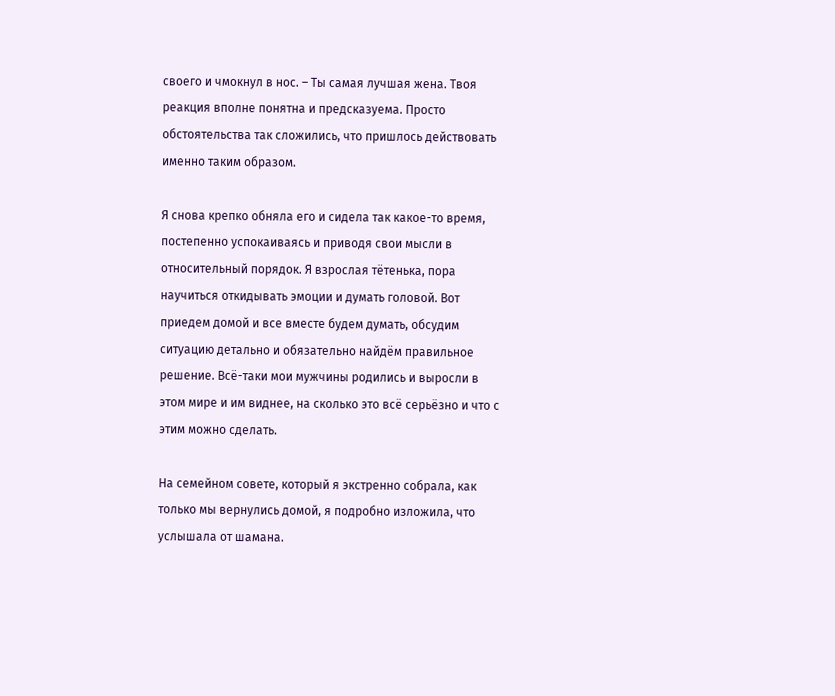своего и чмокнул в нос. – Ты самая лучшая жена. Твоя реакция вполне понятна и предсказуема. Просто обстоятельства так сложились, что пришлось действовать именно таким образом.

Я снова крепко обняла его и сидела так какое-то время, постепенно успокаиваясь и приводя свои мысли в относительный порядок. Я взрослая тётенька, пора научиться откидывать эмоции и думать головой. Вот приедем домой и все вместе будем думать, обсудим ситуацию детально и обязательно найдём правильное решение. Всё-таки мои мужчины родились и выросли в этом мире и им виднее, на сколько это всё серьёзно и что с этим можно сделать.

На семейном совете, который я экстренно собрала, как только мы вернулись домой, я подробно изложила, что услышала от шамана.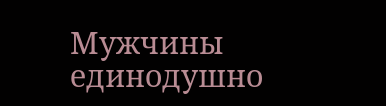Мужчины единодушно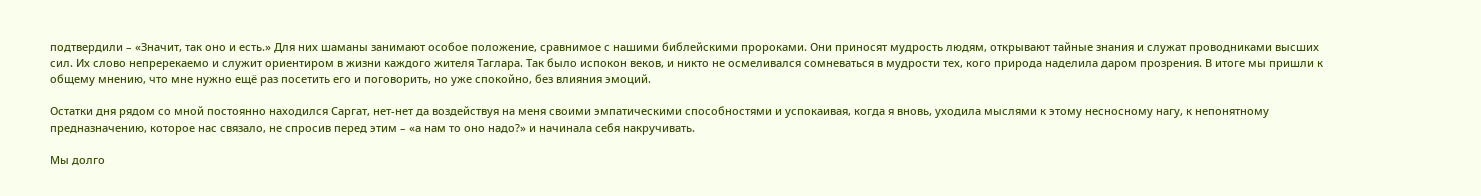подтвердили – «Значит, так оно и есть.» Для них шаманы занимают особое положение, сравнимое с нашими библейскими пророками. Они приносят мудрость людям, открывают тайные знания и служат проводниками высших сил. Их слово непререкаемо и служит ориентиром в жизни каждого жителя Таглара. Так было испокон веков, и никто не осмеливался сомневаться в мудрости тех, кого природа наделила даром прозрения. В итоге мы пришли к общему мнению, что мне нужно ещё раз посетить его и поговорить, но уже спокойно, без влияния эмоций.

Остатки дня рядом со мной постоянно находился Саргат, нет-нет да воздействуя на меня своими эмпатическими способностями и успокаивая, когда я вновь, уходила мыслями к этому несносному нагу, к непонятному предназначению, которое нас связало, не спросив перед этим – «а нам то оно надо?» и начинала себя накручивать.

Мы долго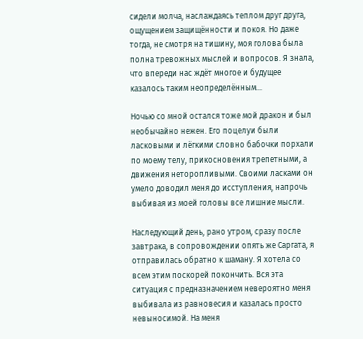сидели молча, наслаждаясь теплом друг друга, ощущением защищённости и покоя. Но даже тогда, не смотря на тишину, моя голова была полна тревожных мыслей и вопросов. Я знала, что впереди нас ждёт многое и будущее казалось таким неопределённым…

Ночью со мной остался тоже мой дракон и был необычайно нежен. Его поцелуи были ласковыми и лёгкими словно бабочки порхали по моему телу, прикосновения трепетными, а движения неторопливыми. Своими ласками он умело доводил меня до исступления, напрочь выбивая из моей головы все лишние мысли.

Наследующий день, рано утром, сразу после завтрака, в сопровождении опять же Саргата, я отправилась обратно к шаману. Я хотела со всем этим поскорей покончить. Вся эта ситуация с предназначением невероятно меня выбивала из равновесия и казалась просто невыносимой. На меня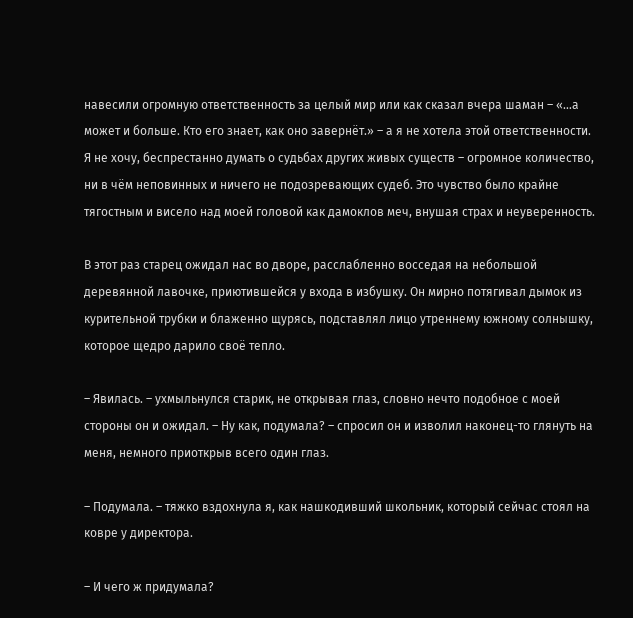навесили огромную ответственность за целый мир или как сказал вчера шаман – «…а может и больше. Кто его знает, как оно завернёт.» – а я не хотела этой ответственности. Я не хочу, беспрестанно думать о судьбах других живых существ – огромное количество, ни в чём неповинных и ничего не подозревающих судеб. Это чувство было крайне тягостным и висело над моей головой как дамоклов меч, внушая страх и неуверенность.

В этот раз старец ожидал нас во дворе, расслабленно восседая на небольшой деревянной лавочке, приютившейся у входа в избушку. Он мирно потягивал дымок из курительной трубки и блаженно щурясь, подставлял лицо утреннему южному солнышку, которое щедро дарило своё тепло.

– Явилась. – ухмыльнулся старик, не открывая глаз, словно нечто подобное с моей стороны он и ожидал. – Ну как, подумала? – спросил он и изволил наконец-то глянуть на меня, немного приоткрыв всего один глаз.

– Подумала. – тяжко вздохнула я, как нашкодивший школьник, который сейчас стоял на ковре у директора.

– И чего ж придумала?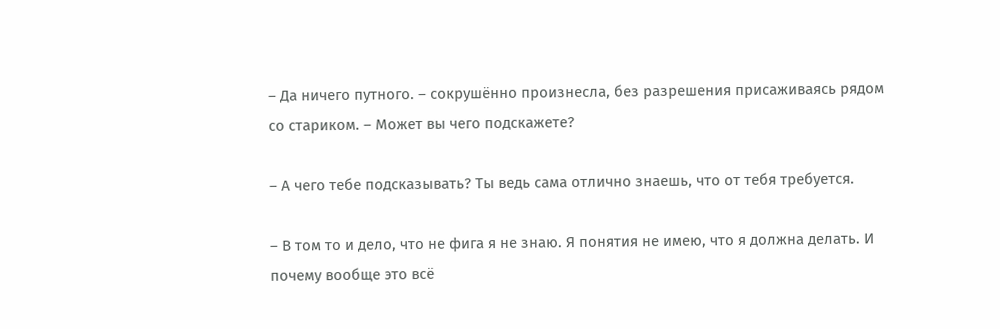– Да ничего путного. – сокрушённо произнесла, без разрешения присаживаясь рядом со стариком. – Может вы чего подскажете?

– А чего тебе подсказывать? Ты ведь сама отлично знаешь, что от тебя требуется.

– В том то и дело, что не фига я не знаю. Я понятия не имею, что я должна делать. И почему вообще это всё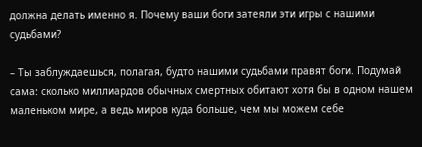должна делать именно я. Почему ваши боги затеяли эти игры с нашими судьбами?

– Ты заблуждаешься, полагая, будто нашими судьбами правят боги. Подумай сама: сколько миллиардов обычных смертных обитают хотя бы в одном нашем маленьком мире, а ведь миров куда больше, чем мы можем себе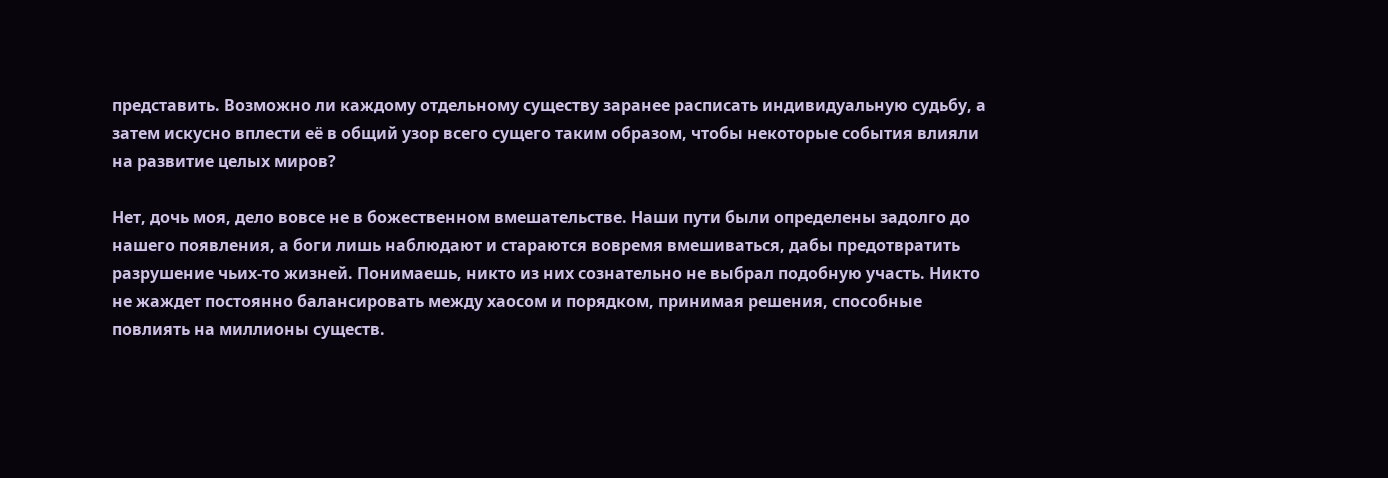представить. Возможно ли каждому отдельному существу заранее расписать индивидуальную судьбу, а затем искусно вплести её в общий узор всего сущего таким образом, чтобы некоторые события влияли на развитие целых миров?

Нет, дочь моя, дело вовсе не в божественном вмешательстве. Наши пути были определены задолго до нашего появления, а боги лишь наблюдают и стараются вовремя вмешиваться, дабы предотвратить разрушение чьих-то жизней. Понимаешь, никто из них сознательно не выбрал подобную участь. Никто не жаждет постоянно балансировать между хаосом и порядком, принимая решения, способные повлиять на миллионы существ.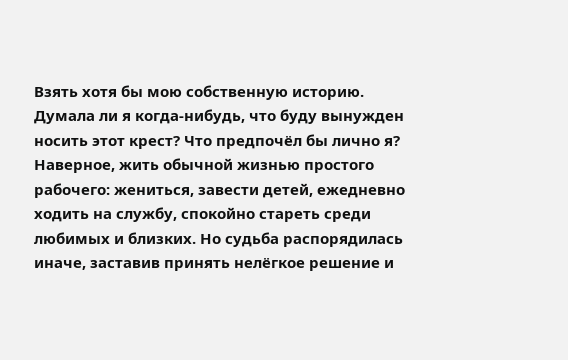Взять хотя бы мою собственную историю. Думала ли я когда-нибудь, что буду вынужден носить этот крест? Что предпочёл бы лично я? Наверное, жить обычной жизнью простого рабочего: жениться, завести детей, ежедневно ходить на службу, спокойно стареть среди любимых и близких. Но судьба распорядилась иначе, заставив принять нелёгкое решение и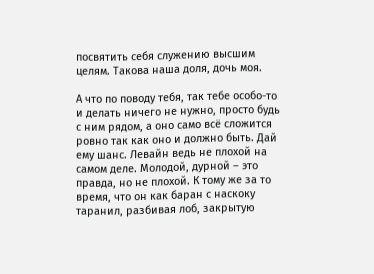посвятить себя служению высшим целям. Такова наша доля, дочь моя.

А что по поводу тебя, так тебе особо-то и делать ничего не нужно, просто будь с ним рядом, а оно само всё сложится ровно так как оно и должно быть. Дай ему шанс. Левайн ведь не плохой на самом деле. Молодой, дурной – это правда, но не плохой. К тому же за то время, что он как баран с наскоку таранил, разбивая лоб, закрытую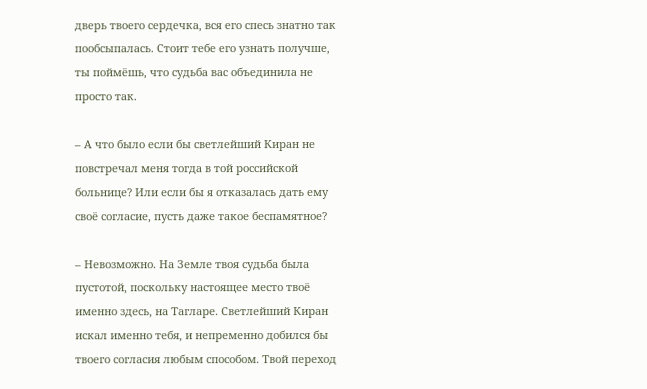дверь твоего сердечка, вся его спесь знатно так пообсыпалась. Стоит тебе его узнать получше, ты поймёшь, что судьба вас объединила не просто так.

– А что было если бы светлейший Киран не повстречал меня тогда в той российской больнице? Или если бы я отказалась дать ему своё согласие, пусть даже такое беспамятное?

– Невозможно. На Земле твоя судьба была пустотой, поскольку настоящее место твоё именно здесь, на Тагларе. Светлейший Киран искал именно тебя, и непременно добился бы твоего согласия любым способом. Твой переход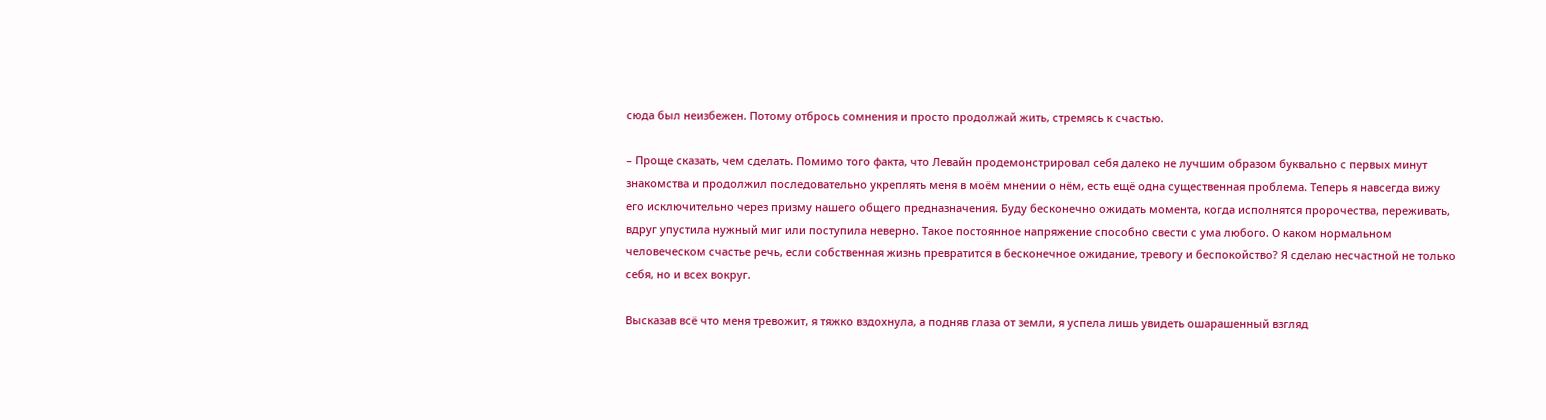сюда был неизбежен. Потому отбрось сомнения и просто продолжай жить, стремясь к счастью.

– Проще сказать, чем сделать. Помимо того факта, что Левайн продемонстрировал себя далеко не лучшим образом буквально с первых минут знакомства и продолжил последовательно укреплять меня в моём мнении о нём, есть ещё одна существенная проблема. Теперь я навсегда вижу его исключительно через призму нашего общего предназначения. Буду бесконечно ожидать момента, когда исполнятся пророчества, переживать, вдруг упустила нужный миг или поступила неверно. Такое постоянное напряжение способно свести с ума любого. О каком нормальном человеческом счастье речь, если собственная жизнь превратится в бесконечное ожидание, тревогу и беспокойство? Я сделаю несчастной не только себя, но и всех вокруг.

Высказав всё что меня тревожит, я тяжко вздохнула, а подняв глаза от земли, я успела лишь увидеть ошарашенный взгляд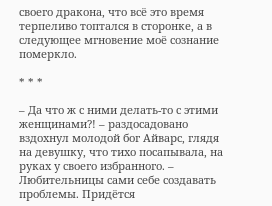своего дракона, что всё это время терпеливо топтался в сторонке, а в следующее мгновение моё сознание померкло.

* * *

– Да что ж с ними делать-то с этими женщинами?! – раздосадовано вздохнул молодой бог Айварс, глядя на девушку, что тихо посапывала, на руках у своего избранного. – Любительницы сами себе создавать проблемы. Придётся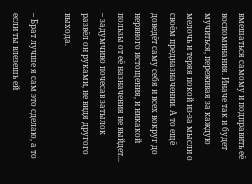вмешаться самому и подправить её воспоминания. Иначе так и будет мучиться, переживая за каждую мелочь и теряя покой из-за мысли о своём предназначении. А то ещё доведёт саму себя и всех вокруг до нервного истощения, и никакой пользы от её назначения не выйдет... – задумчиво почесав затылок развёл он руками, не видя другого выхода.

– Брат лучше я сам это сделаю, а то если ты влезешь ей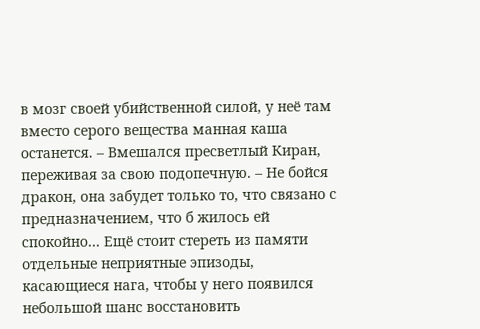в мозг своей убийственной силой, у неё там вместо серого вещества манная каша останется. – Вмешался пресветлый Киран, переживая за свою подопечную. – Не бойся дракон, она забудет только то, что связано с предназначением, что б жилось ей спокойно… Ещё стоит стереть из памяти отдельные неприятные эпизоды, касающиеся нага, чтобы у него появился небольшой шанс восстановить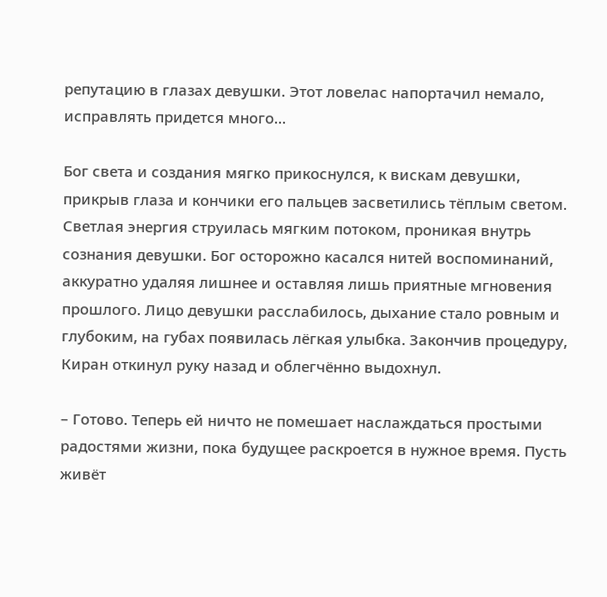репутацию в глазах девушки. Этот ловелас напортачил немало, исправлять придется много...

Бог света и создания мягко прикоснулся, к вискам девушки, прикрыв глаза и кончики его пальцев засветились тёплым светом. Светлая энергия струилась мягким потоком, проникая внутрь сознания девушки. Бог осторожно касался нитей воспоминаний, аккуратно удаляя лишнее и оставляя лишь приятные мгновения прошлого. Лицо девушки расслабилось, дыхание стало ровным и глубоким, на губах появилась лёгкая улыбка. Закончив процедуру, Киран откинул руку назад и облегчённо выдохнул.

– Готово. Теперь ей ничто не помешает наслаждаться простыми радостями жизни, пока будущее раскроется в нужное время. Пусть живёт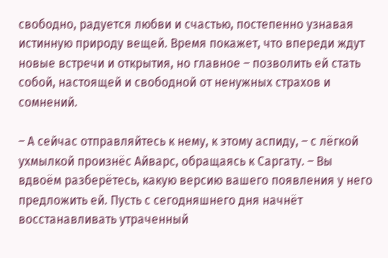свободно, радуется любви и счастью, постепенно узнавая истинную природу вещей. Время покажет, что впереди ждут новые встречи и открытия, но главное – позволить ей стать собой, настоящей и свободной от ненужных страхов и сомнений.

– А сейчас отправляйтесь к нему, к этому аспиду, – с лёгкой ухмылкой произнёс Айварс, обращаясь к Саргату. – Вы вдвоём разберётесь, какую версию вашего появления у него предложить ей. Пусть с сегодняшнего дня начнёт восстанавливать утраченный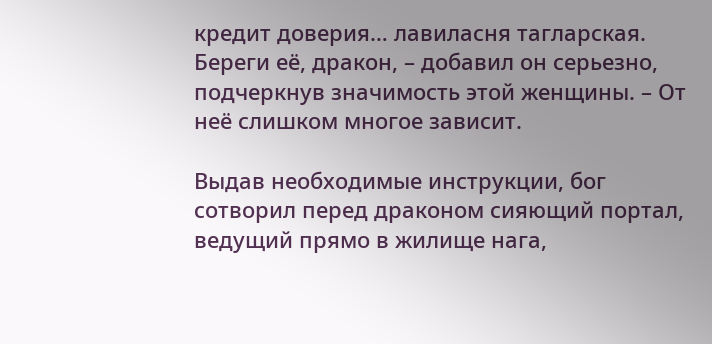кредит доверия… лавиласня тагларская. Береги её, дракон, – добавил он серьезно, подчеркнув значимость этой женщины. – От неё слишком многое зависит.

Выдав необходимые инструкции, бог сотворил перед драконом сияющий портал, ведущий прямо в жилище нага,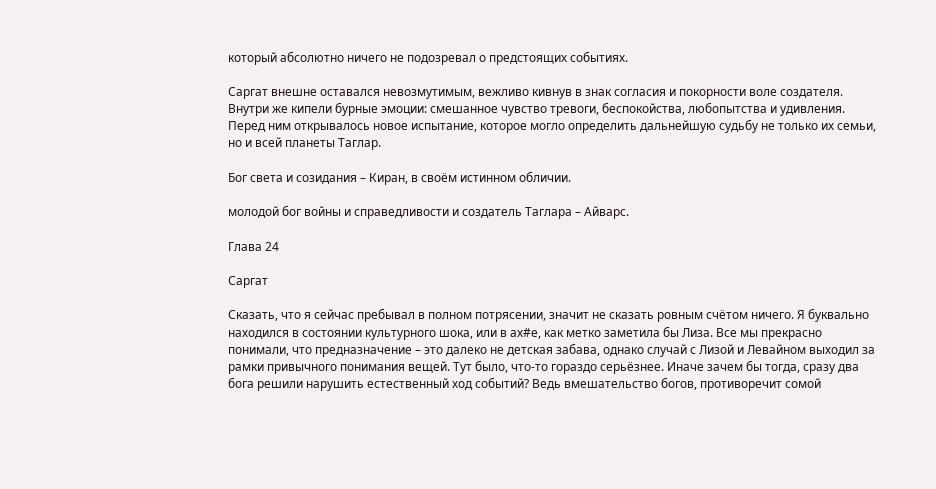который абсолютно ничего не подозревал о предстоящих событиях.

Саргат внешне оставался невозмутимым, вежливо кивнув в знак согласия и покорности воле создателя. Внутри же кипели бурные эмоции: смешанное чувство тревоги, беспокойства, любопытства и удивления. Перед ним открывалось новое испытание, которое могло определить дальнейшую судьбу не только их семьи, но и всей планеты Таглар.

Бог света и созидания – Киран, в своём истинном обличии.

молодой бог войны и справедливости и создатель Таглара – Айварс.

Глава 24

Саргат

Сказать, что я сейчас пребывал в полном потрясении, значит не сказать ровным счётом ничего. Я буквально находился в состоянии культурного шока, или в ах#е, как метко заметила бы Лиза. Все мы прекрасно понимали, что предназначение – это далеко не детская забава, однако случай с Лизой и Левайном выходил за рамки привычного понимания вещей. Тут было, что-то гораздо серьёзнее. Иначе зачем бы тогда, сразу два бога решили нарушить естественный ход событий? Ведь вмешательство богов, противоречит сомой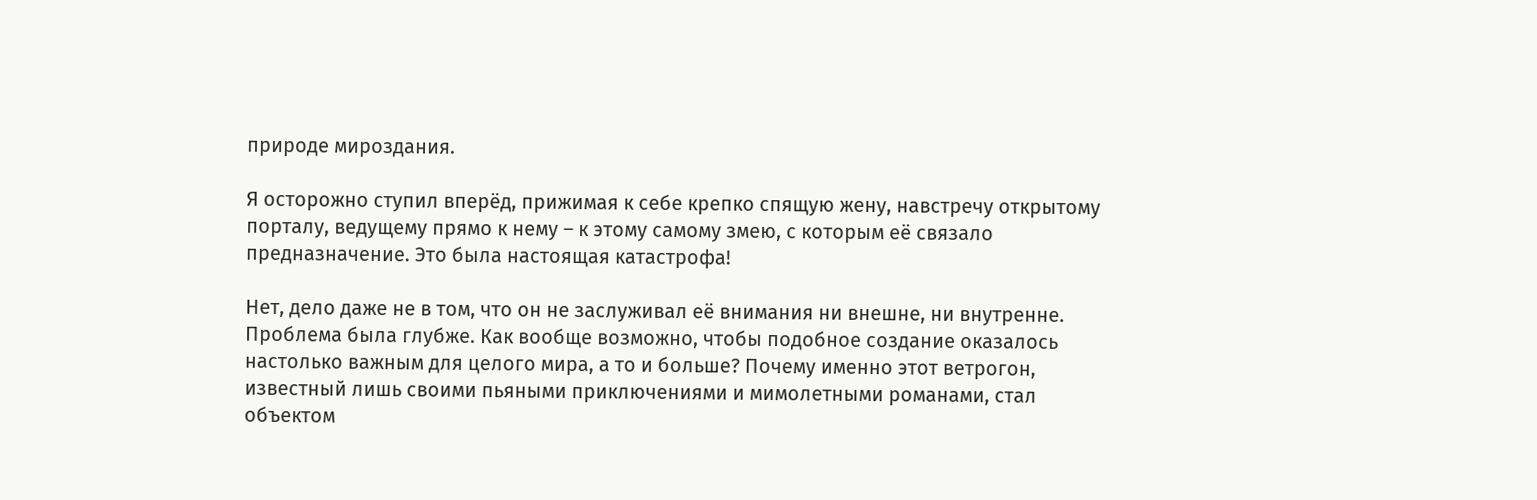природе мироздания.

Я осторожно ступил вперёд, прижимая к себе крепко спящую жену, навстречу открытому порталу, ведущему прямо к нему – к этому самому змею, с которым её связало предназначение. Это была настоящая катастрофа!

Нет, дело даже не в том, что он не заслуживал её внимания ни внешне, ни внутренне. Проблема была глубже. Как вообще возможно, чтобы подобное создание оказалось настолько важным для целого мира, а то и больше? Почему именно этот ветрогон, известный лишь своими пьяными приключениями и мимолетными романами, стал объектом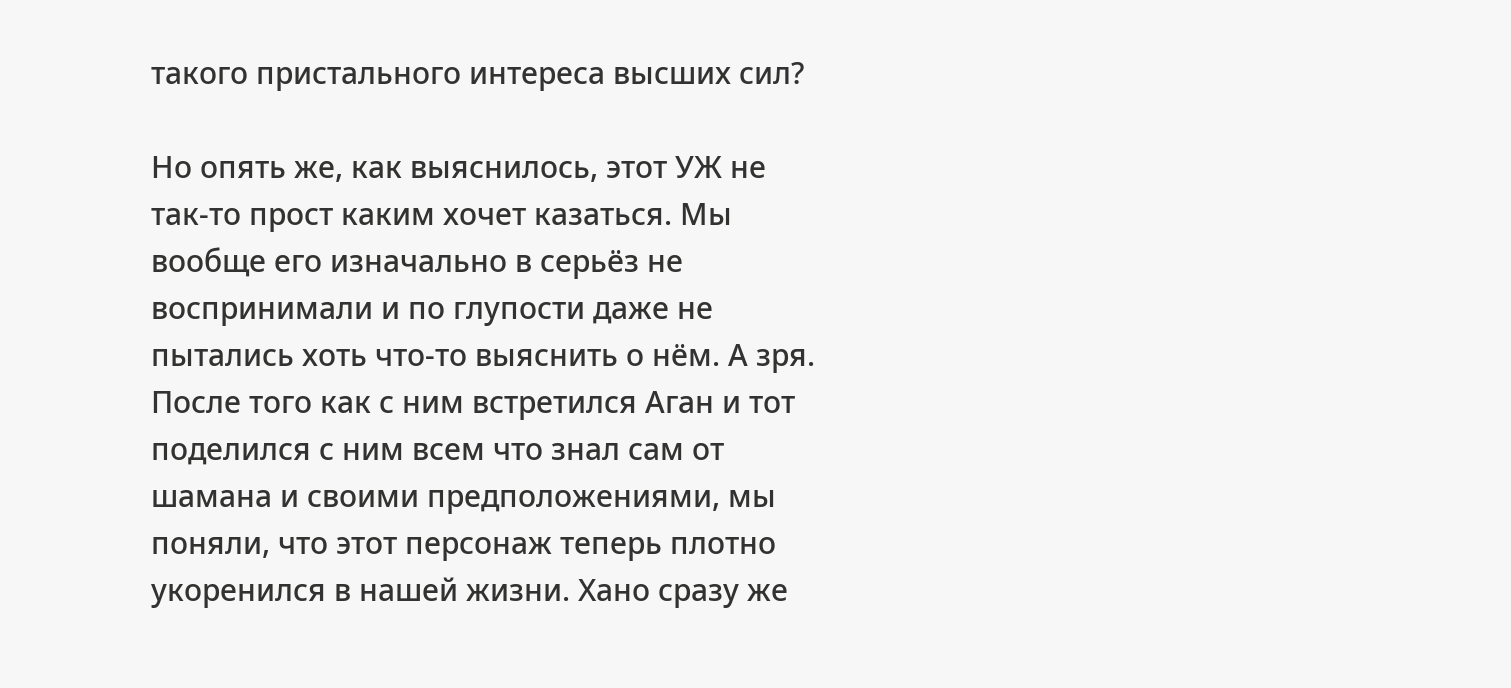такого пристального интереса высших сил?

Но опять же, как выяснилось, этот УЖ не так-то прост каким хочет казаться. Мы вообще его изначально в серьёз не воспринимали и по глупости даже не пытались хоть что-то выяснить о нём. А зря. После того как с ним встретился Аган и тот поделился с ним всем что знал сам от шамана и своими предположениями, мы поняли, что этот персонаж теперь плотно укоренился в нашей жизни. Хано сразу же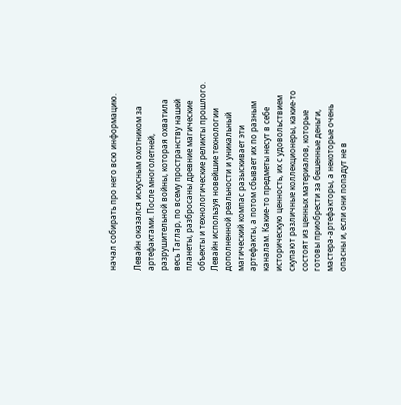начал собирать про него всю информацию.

Левайн оказался искусным охотником за артефактами. После многолетней, разрушительной войны, которая охватила весь Таглар, по всему пространству нашей планеты, разбросаны древние магические объекты и технологические реликты прошлого. Левайн используя новейшие технологии дополненной реальности и уникальный магический компас разыскивает эти артефакты, а потом сбывает их по разным каналам. Какие-то предметы несут в себе историческую ценность, их с удовольствием скупают различные коллекционеры, какие-то состоят из ценных материалов, которые готовы приобрести за бешенные деньги, мастера-артефакторы, а некоторые очень опасны и, если они попадут не в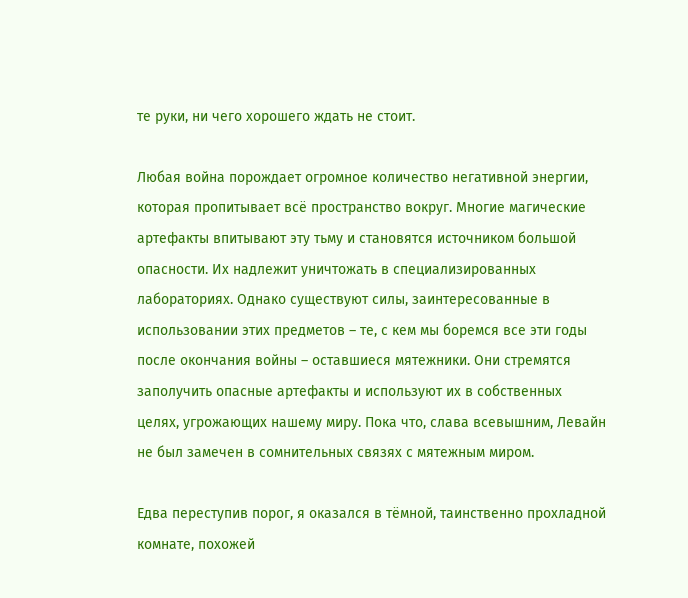те руки, ни чего хорошего ждать не стоит.

Любая война порождает огромное количество негативной энергии, которая пропитывает всё пространство вокруг. Многие магические артефакты впитывают эту тьму и становятся источником большой опасности. Их надлежит уничтожать в специализированных лабораториях. Однако существуют силы, заинтересованные в использовании этих предметов – те, с кем мы боремся все эти годы после окончания войны – оставшиеся мятежники. Они стремятся заполучить опасные артефакты и используют их в собственных целях, угрожающих нашему миру. Пока что, слава всевышним, Левайн не был замечен в сомнительных связях с мятежным миром.

Едва переступив порог, я оказался в тёмной, таинственно прохладной комнате, похожей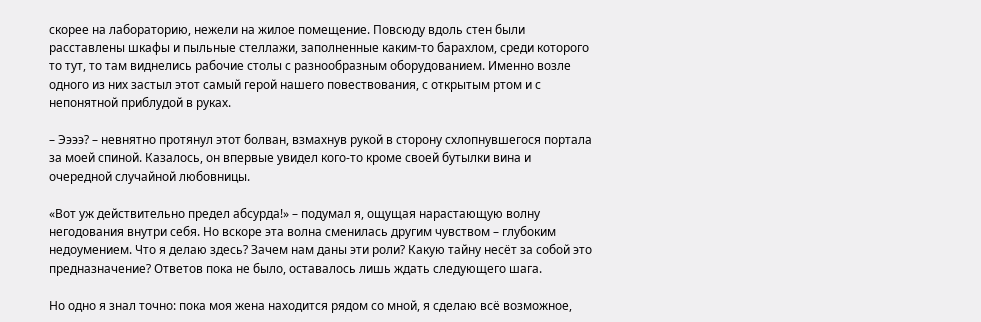скорее на лабораторию, нежели на жилое помещение. Повсюду вдоль стен были расставлены шкафы и пыльные стеллажи, заполненные каким-то барахлом, среди которого то тут, то там виднелись рабочие столы с разнообразным оборудованием. Именно возле одного из них застыл этот самый герой нашего повествования, с открытым ртом и с непонятной приблудой в руках.

– Ээээ? – невнятно протянул этот болван, взмахнув рукой в сторону схлопнувшегося портала за моей спиной. Казалось, он впервые увидел кого-то кроме своей бутылки вина и очередной случайной любовницы.

«Вот уж действительно предел абсурда!» – подумал я, ощущая нарастающую волну негодования внутри себя. Но вскоре эта волна сменилась другим чувством – глубоким недоумением. Что я делаю здесь? Зачем нам даны эти роли? Какую тайну несёт за собой это предназначение? Ответов пока не было, оставалось лишь ждать следующего шага.

Но одно я знал точно: пока моя жена находится рядом со мной, я сделаю всё возможное,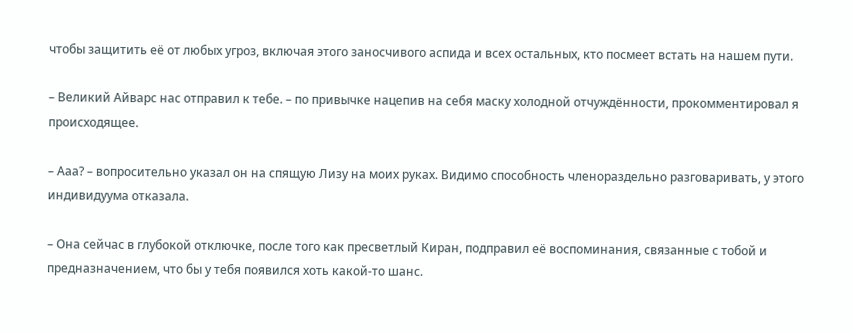чтобы защитить её от любых угроз, включая этого заносчивого аспида и всех остальных, кто посмеет встать на нашем пути.

– Великий Айварс нас отправил к тебе. – по привычке нацепив на себя маску холодной отчуждённости, прокомментировал я происходящее.

– Ааа? – вопросительно указал он на спящую Лизу на моих руках. Видимо способность членораздельно разговаривать, у этого индивидуума отказала.

– Она сейчас в глубокой отключке, после того как пресветлый Киран, подправил её воспоминания, связанные с тобой и предназначением, что бы у тебя появился хоть какой-то шанс.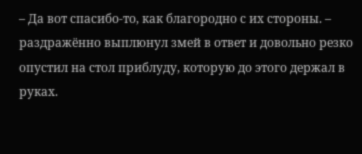– Да вот спасибо-то, как благородно с их стороны. – раздражённо выплюнул змей в ответ и довольно резко опустил на стол приблуду, которую до этого держал в руках.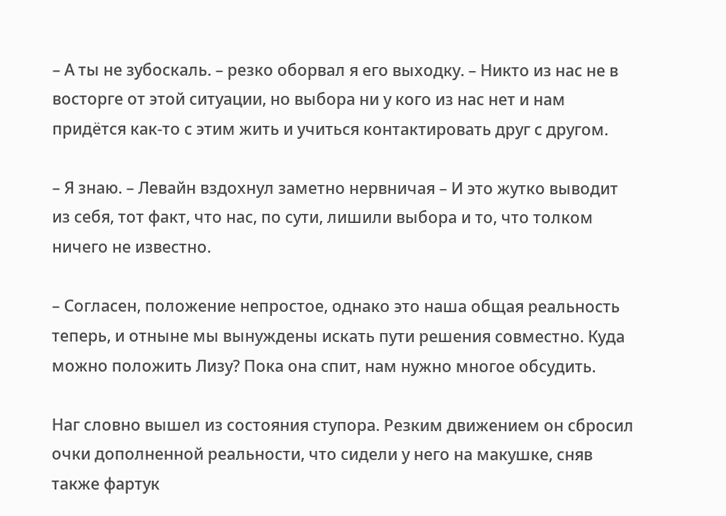– А ты не зубоскаль. – резко оборвал я его выходку. – Никто из нас не в восторге от этой ситуации, но выбора ни у кого из нас нет и нам придётся как-то с этим жить и учиться контактировать друг с другом.

– Я знаю. – Левайн вздохнул заметно нервничая – И это жутко выводит из себя, тот факт, что нас, по сути, лишили выбора и то, что толком ничего не известно.

– Согласен, положение непростое, однако это наша общая реальность теперь, и отныне мы вынуждены искать пути решения совместно. Куда можно положить Лизу? Пока она спит, нам нужно многое обсудить.

Наг словно вышел из состояния ступора. Резким движением он сбросил очки дополненной реальности, что сидели у него на макушке, сняв также фартук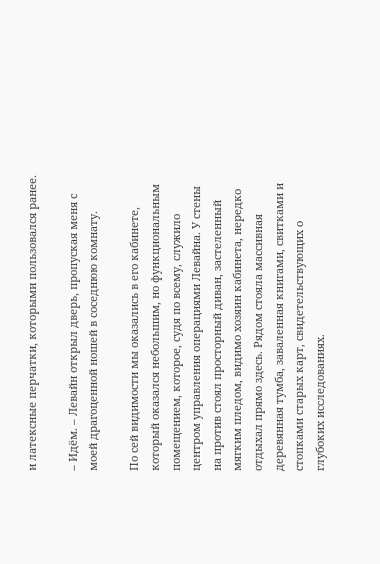и латексные перчатки, которыми пользовался ранее.

– Идём. – Левайн открыл дверь, пропуская меня с моей драгоценной ношей в соседнюю комнату.

По сей видимости мы оказались в его кабинете, который оказался небольшим, но функциональным помещением, которое, судя по всему, служило центром управления операциями Левайна. У стены на против стоял просторный диван, застеленный мягким пледом, видимо хозяин кабинета, нередко отдыхал прямо здесь. Рядом стояла массивная деревянная тумба, заваленная книгами, свитками и стопками старых карт, свидетельствующих о глубоких исследованиях.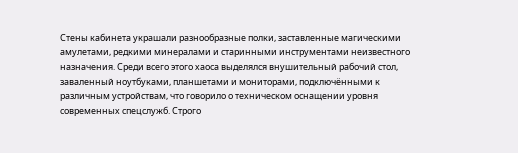Стены кабинета украшали разнообразные полки, заставленные магическими амулетами, редкими минералами и старинными инструментами неизвестного назначения. Среди всего этого хаоса выделялся внушительный рабочий стол, заваленный ноутбуками, планшетами и мониторами, подключёнными к различным устройствам, что говорило о техническом оснащении уровня современных спецслужб. Строго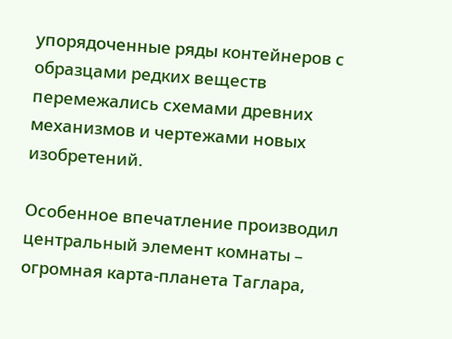упорядоченные ряды контейнеров с образцами редких веществ перемежались схемами древних механизмов и чертежами новых изобретений.

Особенное впечатление производил центральный элемент комнаты – огромная карта-планета Таглара,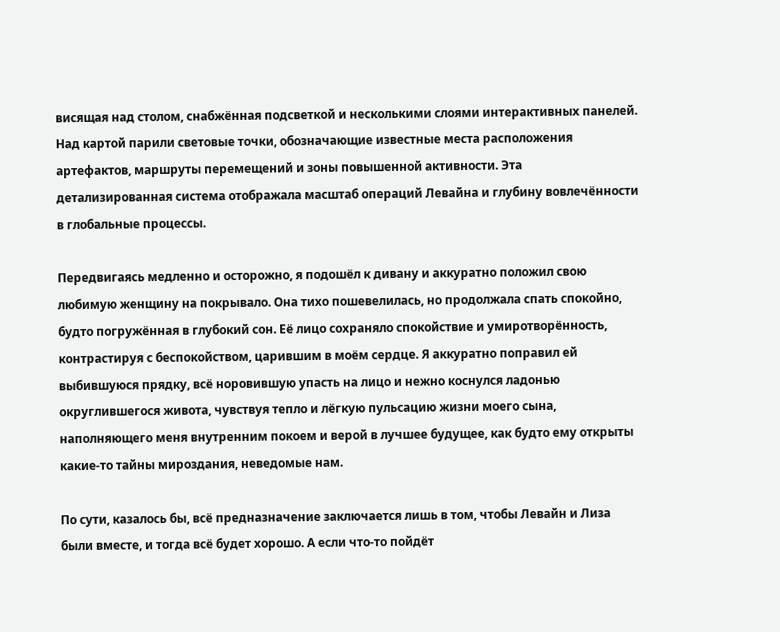висящая над столом, снабжённая подсветкой и несколькими слоями интерактивных панелей. Над картой парили световые точки, обозначающие известные места расположения артефактов, маршруты перемещений и зоны повышенной активности. Эта детализированная система отображала масштаб операций Левайна и глубину вовлечённости в глобальные процессы.

Передвигаясь медленно и осторожно, я подошёл к дивану и аккуратно положил свою любимую женщину на покрывало. Она тихо пошевелилась, но продолжала спать спокойно, будто погружённая в глубокий сон. Её лицо сохраняло спокойствие и умиротворённость, контрастируя с беспокойством, царившим в моём сердце. Я аккуратно поправил ей выбившуюся прядку, всё норовившую упасть на лицо и нежно коснулся ладонью округлившегося живота, чувствуя тепло и лёгкую пульсацию жизни моего сына, наполняющего меня внутренним покоем и верой в лучшее будущее, как будто ему открыты какие-то тайны мироздания, неведомые нам.

По сути, казалось бы, всё предназначение заключается лишь в том, чтобы Левайн и Лиза были вместе, и тогда всё будет хорошо. А если что-то пойдёт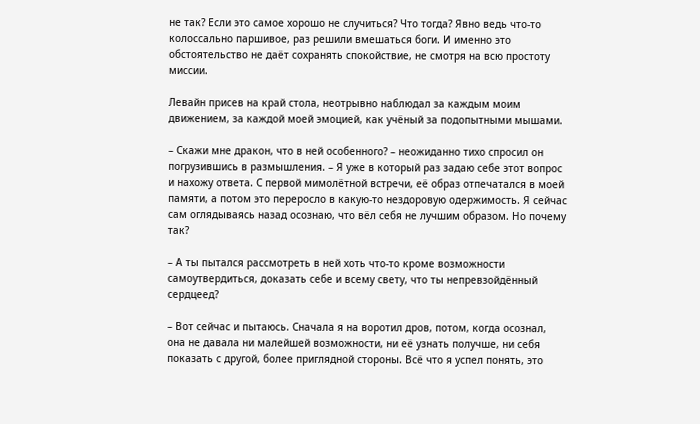не так? Если это самое хорошо не случиться? Что тогда? Явно ведь что-то колоссально паршивое, раз решили вмешаться боги. И именно это обстоятельство не даёт сохранять спокойствие, не смотря на всю простоту миссии.

Левайн присев на край стола, неотрывно наблюдал за каждым моим движением, за каждой моей эмоцией, как учёный за подопытными мышами.

– Скажи мне дракон, что в ней особенного? – неожиданно тихо спросил он погрузившись в размышления. – Я уже в который раз задаю себе этот вопрос и нахожу ответа. С первой мимолётной встречи, её образ отпечатался в моей памяти, а потом это переросло в какую-то нездоровую одержимость. Я сейчас сам оглядываясь назад осознаю, что вёл себя не лучшим образом. Но почему так?

– А ты пытался рассмотреть в ней хоть что-то кроме возможности самоутвердиться, доказать себе и всему свету, что ты непревзойдённый сердцеед?

– Вот сейчас и пытаюсь. Сначала я на воротил дров, потом, когда осознал, она не давала ни малейшей возможности, ни её узнать получше, ни себя показать с другой, более приглядной стороны. Всё что я успел понять, это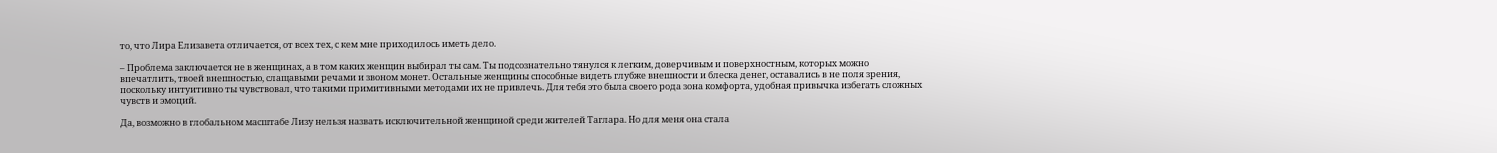то, что Лира Елизавета отличается, от всех тех, с кем мне приходилось иметь дело.

– Проблема заключается не в женщинах, а в том каких женщин выбирал ты сам. Ты подсознательно тянулся к легким, доверчивым и поверхностным, которых можно впечатлить, твоей внешностью, слащавыми речами и звоном монет. Остальные женщины способные видеть глубже внешности и блеска денег, оставались в не поля зрения, поскольку интуитивно ты чувствовал, что такими примитивными методами их не привлечь. Для тебя это была своего рода зона комфорта, удобная привычка избегать сложных чувств и эмоций.

Да, возможно в глобальном масштабе Лизу нельзя назвать исключительной женщиной среди жителей Таглара. Но для меня она стала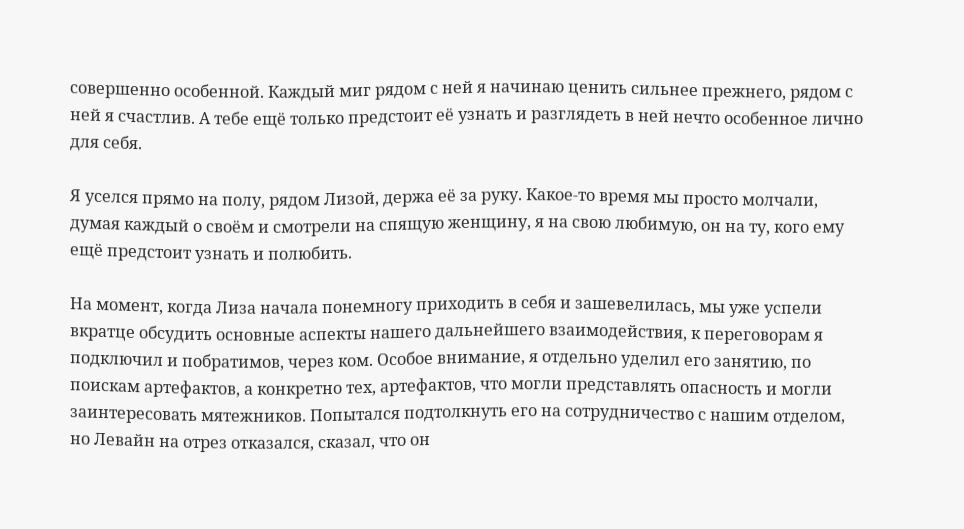совершенно особенной. Каждый миг рядом с ней я начинаю ценить сильнее прежнего, рядом с ней я счастлив. А тебе ещё только предстоит её узнать и разглядеть в ней нечто особенное лично для себя.

Я уселся прямо на полу, рядом Лизой, держа её за руку. Какое-то время мы просто молчали, думая каждый о своём и смотрели на спящую женщину, я на свою любимую, он на ту, кого ему ещё предстоит узнать и полюбить.

На момент, когда Лиза начала понемногу приходить в себя и зашевелилась, мы уже успели вкратце обсудить основные аспекты нашего дальнейшего взаимодействия, к переговорам я подключил и побратимов, через ком. Особое внимание, я отдельно уделил его занятию, по поискам артефактов, а конкретно тех, артефактов, что могли представлять опасность и могли заинтересовать мятежников. Попытался подтолкнуть его на сотрудничество с нашим отделом, но Левайн на отрез отказался, сказал, что он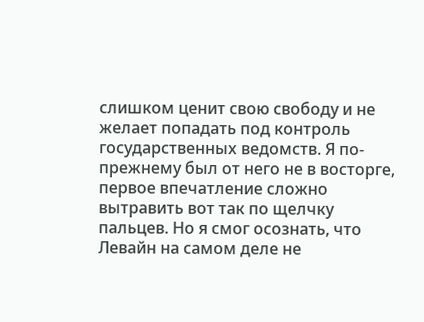слишком ценит свою свободу и не желает попадать под контроль государственных ведомств. Я по-прежнему был от него не в восторге, первое впечатление сложно вытравить вот так по щелчку пальцев. Но я смог осознать, что Левайн на самом деле не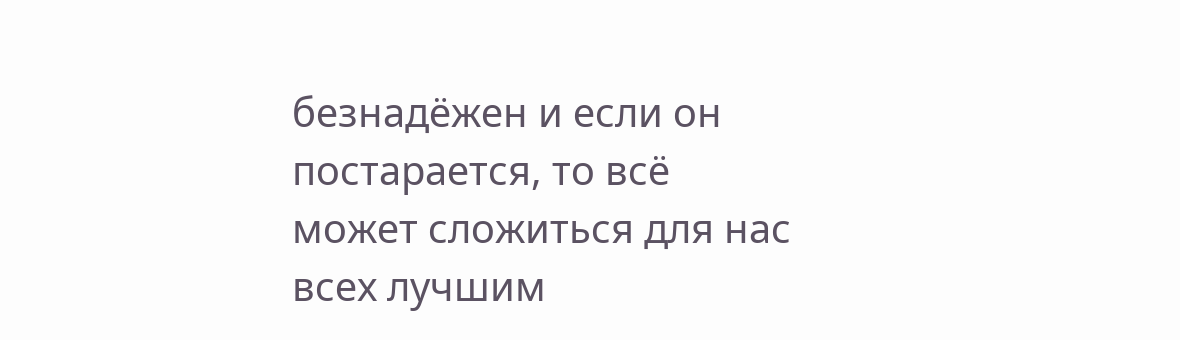безнадёжен и если он постарается, то всё может сложиться для нас всех лучшим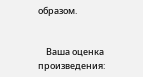образом.


    Ваша оценка произведения: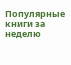Популярные книги за неделю